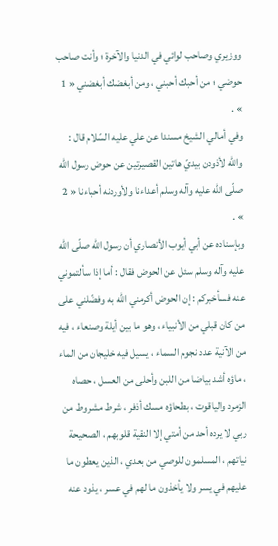ووزيري وصاحب لوائي في الدنيا والآخرة ؛ وأنت صاحب حوضي ؛ من أحبك أحبني ، ومن أبغضك أبغضني « 1 » .
وفي أمالي الشيخ مسندا عن علي عليه السّلام قال : واللّه لأذودن بيديّ هاتين القصيرتين عن حوض رسول اللّه صلّى اللّه عليه وآله وسلم أعداءنا ولأوردنه أحباءنا « 2 » .
وبإسناده عن أبي أيوب الأنصاري أن رسول اللّه صلّى اللّه عليه وآله وسلم سئل عن الحوض فقال : أما إذا سألتموني عنه فسأخبركم : إن الحوض أكرمني اللّه به وفضّلني على من كان قبلي من الأنبياء ، وهو ما بين أيلة وصنعاء ، فيه من الآنية عدد نجوم السماء ، يسيل فيه خليجان من الماء ، ماؤه أشد بياضا من اللبن وأحلى من العسل ، حصاه الزمرد والياقوت ، بطحاؤه مسك أذفر ، شرط مشروط من ربي لا يرده أحد من أمتي إلا النقية قلوبهم ، الصحيحة نياتهم ، المسلمون للوصي من بعدي ، الذين يعطون ما عليهم في يسر ولا يأخذون ما لهم في عسر ، يذود عنه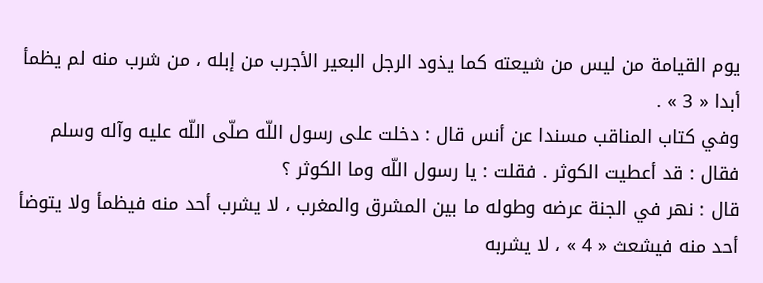يوم القيامة من ليس من شيعته كما يذود الرجل البعير الأجرب من إبله ، من شرب منه لم يظمأ أبدا « 3 » .
وفي كتاب المناقب مسندا عن أنس قال : دخلت على رسول اللّه صلّى اللّه عليه وآله وسلم فقال : قد أعطيت الكوثر . فقلت : يا رسول اللّه وما الكوثر ؟
قال : نهر في الجنة عرضه وطوله ما بين المشرق والمغرب ، لا يشرب أحد منه فيظمأ ولا يتوضأ أحد منه فيشعث « 4 » ، لا يشربه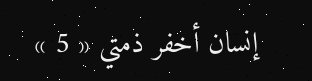إنسان أخفر ذمتي « 5 »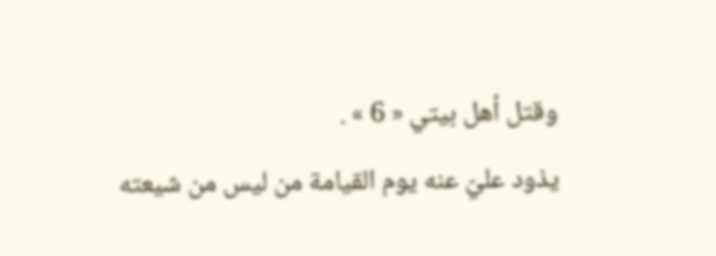وقتل أهل بيتي « 6 » .
يذود عليّ عنه يوم القيامة من ليس من شيعته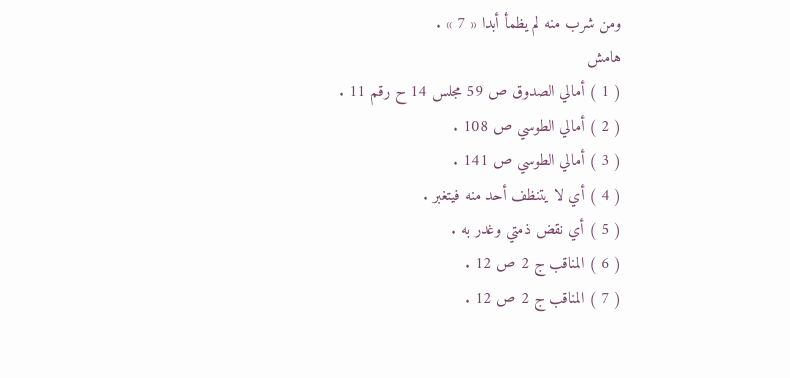ومن شرب منه لم يظمأ أبدا « 7 » .
هامش
( 1 ) أمالي الصدوق ص 59 مجلس 14 ح رقم 11 .
( 2 ) أمالي الطوسي ص 108 .
( 3 ) أمالي الطوسي ص 141 .
( 4 ) أي لا يتنظف أحد منه فيتغبر .
( 5 ) أي نقض ذمتي وغدر به .
( 6 ) المناقب ج 2 ص 12 .
( 7 ) المناقب ج 2 ص 12 .